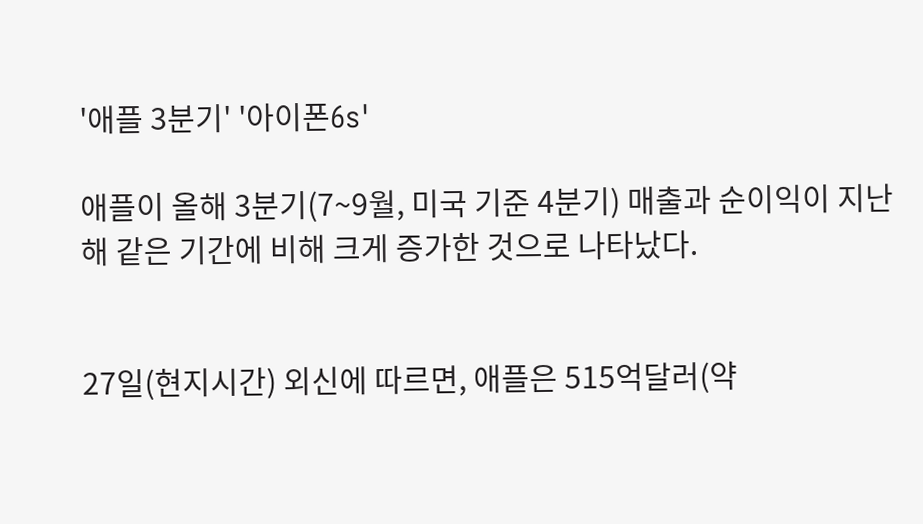'애플 3분기' '아이폰6s'

애플이 올해 3분기(7~9월, 미국 기준 4분기) 매출과 순이익이 지난해 같은 기간에 비해 크게 증가한 것으로 나타났다.


27일(현지시간) 외신에 따르면, 애플은 515억달러(약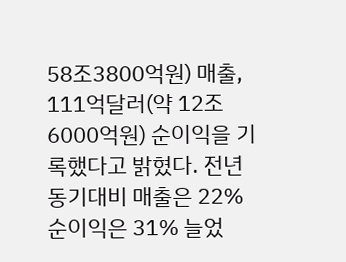58조3800억원) 매출, 111억달러(약 12조6000억원) 순이익을 기록했다고 밝혔다. 전년동기대비 매출은 22% 순이익은 31% 늘었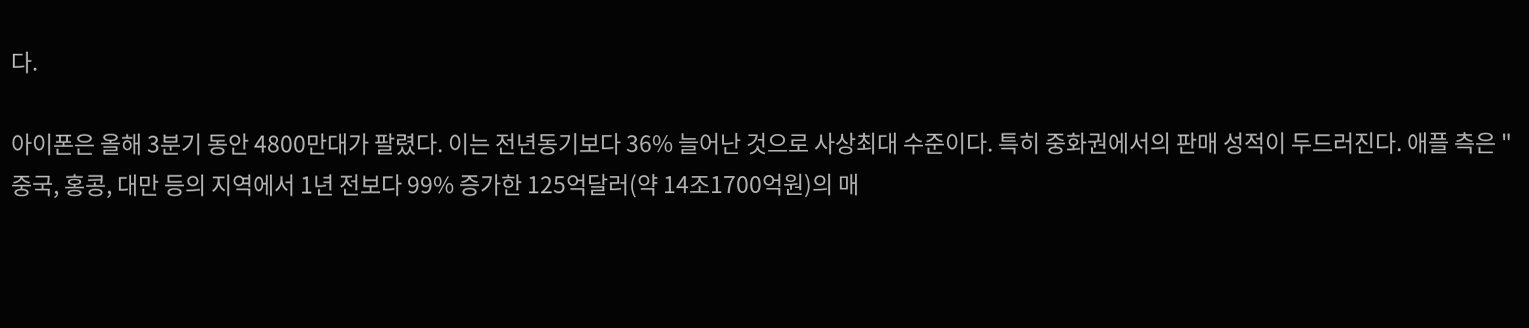다.

아이폰은 올해 3분기 동안 4800만대가 팔렸다. 이는 전년동기보다 36% 늘어난 것으로 사상최대 수준이다. 특히 중화권에서의 판매 성적이 두드러진다. 애플 측은 "중국, 홍콩, 대만 등의 지역에서 1년 전보다 99% 증가한 125억달러(약 14조1700억원)의 매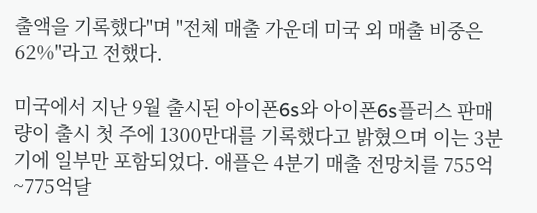출액을 기록했다"며 "전체 매출 가운데 미국 외 매출 비중은 62%"라고 전했다.

미국에서 지난 9월 출시된 아이폰6s와 아이폰6s플러스 판매량이 출시 첫 주에 1300만대를 기록했다고 밝혔으며 이는 3분기에 일부만 포함되었다. 애플은 4분기 매출 전망치를 755억~775억달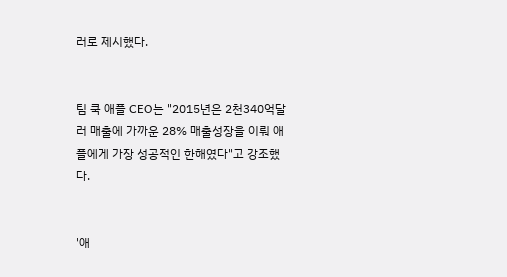러로 제시했다.


팀 쿡 애플 CEO는 "2015년은 2천340억달러 매출에 가까운 28% 매출성장을 이뤄 애플에게 가장 성공적인 한해였다"고 강조했다.


'애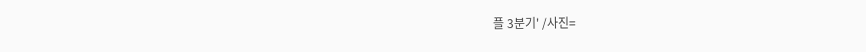플 3분기' /사진=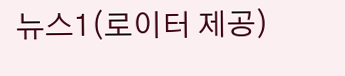뉴스1(로이터 제공)